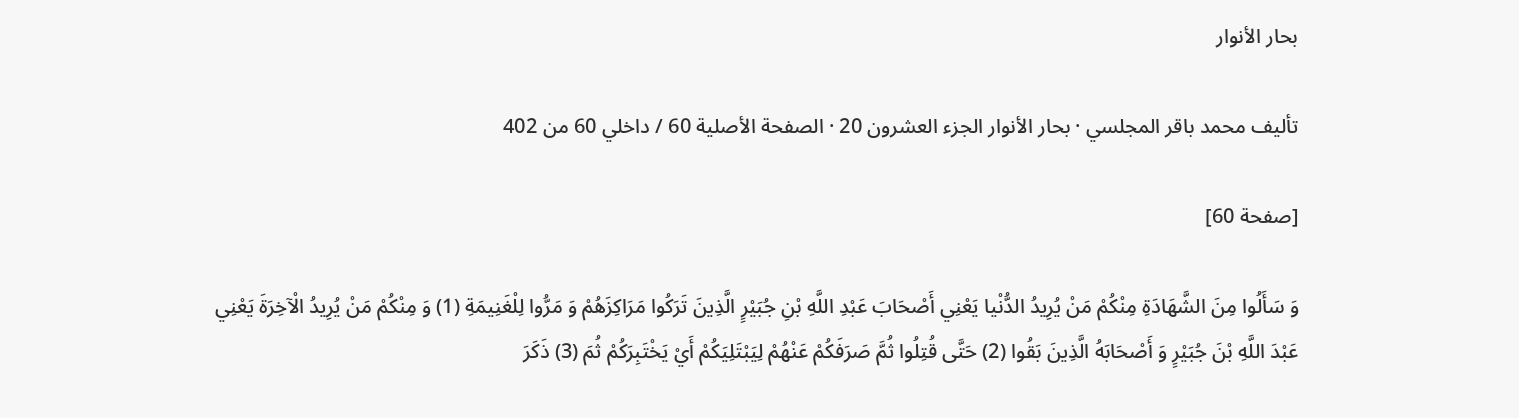بحار الأنوار

تأليف محمد باقر المجلسي · بحار الأنوار الجزء العشرون 20 · الصفحة الأصلية 60 / داخلي 60 من 402

[صفحة 60]

وَ سَأَلُوا مِنَ الشَّهَادَةِ مِنْكُمْ مَنْ يُرِيدُ الدُّنْيا يَعْنِي أَصْحَابَ عَبْدِ اللَّهِ بْنِ جُبَيْرٍ الَّذِينَ تَرَكُوا مَرَاكِزَهُمْ وَ مَرُّوا لِلْغَنِيمَةِ (1) وَ مِنْكُمْ مَنْ يُرِيدُ الْآخِرَةَ يَعْنِي عَبْدَ اللَّهِ بْنَ جُبَيْرٍ وَ أَصْحَابَهُ الَّذِينَ بَقُوا (2) حَتَّى قُتِلُوا ثُمَّ صَرَفَكُمْ عَنْهُمْ لِيَبْتَلِيَكُمْ أَيْ يَخْتَبِرَكُمْ ثُمَ (3) ذَكَرَ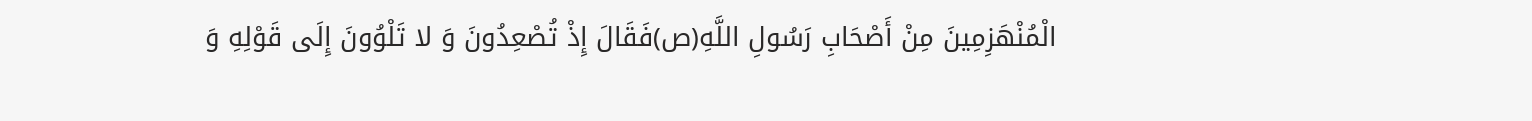الْمُنْهَزِمِينَ مِنْ أَصْحَابِ رَسُولِ اللَّهِ(ص)فَقَالَ إِذْ تُصْعِدُونَ وَ لا تَلْوُونَ إِلَى قَوْلِهِ وَ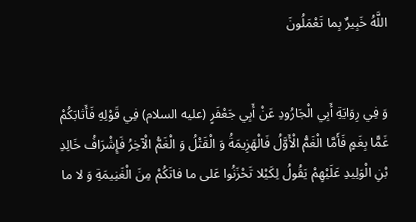اللَّهُ خَبِيرٌ بِما تَعْمَلُونَ


وَ فِي رِوَايَةِ أَبِي الْجَارُودِ عَنْ أَبِي جَعْفَرٍ (عليه السلام) فِي قَوْلِهِ فَأَثابَكُمْ غَمًّا بِغَمٍ فَأَمَّا الْغَمُّ الْأَوَّلُ فَالْهَزِيمَةُ وَ الْقَتْلُ وَ الْغَمُّ الْآخِرُ فَإِشْرَافُ خَالِدِ بْنِ الْوَلِيدِ عَلَيْهِمْ يَقُولُ لِكَيْلا تَحْزَنُوا عَلى ما فاتَكُمْ مِنَ الْغَنِيمَةِ وَ لا ما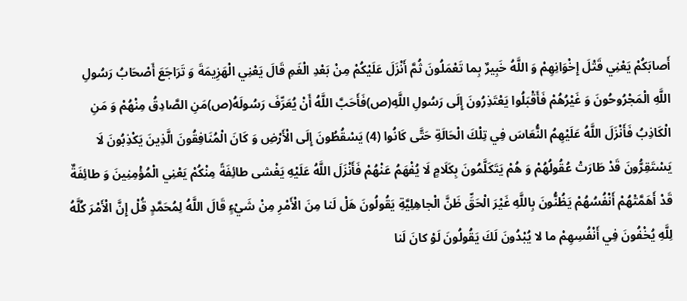أَصابَكُمْ يَعْنِي قَتْلَ إِخْوَانِهِمْ وَ اللَّهُ خَبِيرٌ بِما تَعْمَلُونَ ثُمَّ أَنْزَلَ عَلَيْكُمْ مِنْ بَعْدِ الْغَمِ قَالَ يَعْنِي الْهَزِيمَةَ وَ تَرَاجَعَ أَصْحَابُ رَسُولِ اللَّهِ الْمَجْرُوحُونَ وَ غَيْرُهُمْ فَأَقْبَلُوا يَعْتَذِرُونَ إِلَى رَسُولِ اللَّهِ(ص)فَأَحَبَّ اللَّهُ أَنْ يُعَرِّفَ رَسُولَهُ(ص)مَنِ الصَّادِقُ مِنْهُمْ وَ مَنِ الْكَاذِبُ فَأَنْزَلَ اللَّهُ عَلَيْهِمُ النُّعَاسَ فِي تِلْكَ الْحَالَةِ حَتَّى كَانُوا (4) يَسْقُطُونَ إِلَى الْأَرْضِ وَ كَانَ الْمُنَافِقُونَ الَّذِينَ يَكْذِبُونَ لَا يَسْتَقِرُّونَ قَدْ طَارَتْ عُقُولُهُمْ وَ هُمْ يَتَكَلَّمُونَ بِكَلَامٍ لَا يُفْهَمُ عَنْهُمْ فَأَنْزَلَ اللَّهُ عَلَيْهِ يَغْشى طائِفَةً مِنْكُمْ يَعْنِي الْمُؤْمِنِينَ وَ طائِفَةٌ قَدْ أَهَمَّتْهُمْ أَنْفُسُهُمْ يَظُنُّونَ بِاللَّهِ غَيْرَ الْحَقِّ ظَنَّ الْجاهِلِيَّةِ يَقُولُونَ هَلْ لَنا مِنَ الْأَمْرِ مِنْ شَيْءٍ قَالَ اللَّهُ لِمُحَمَّدٍ قُلْ إِنَّ الْأَمْرَ كُلَّهُ لِلَّهِ يُخْفُونَ فِي أَنْفُسِهِمْ ما لا يُبْدُونَ لَكَ يَقُولُونَ لَوْ كانَ لَنا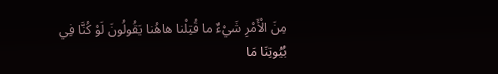مِنَ الْأَمْرِ شَيْءٌ ما قُتِلْنا هاهُنا يَقُولُونَ لَوْ كُنَّا فِي بُيُوتِنَا مَا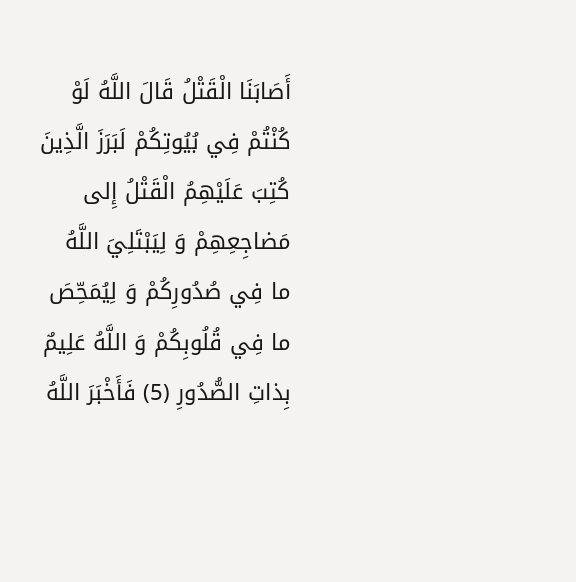أَصَابَنَا الْقَتْلُ قَالَ اللَّهُ لَوْ كُنْتُمْ فِي بُيُوتِكُمْ لَبَرَزَ الَّذِينَ كُتِبَ عَلَيْهِمُ الْقَتْلُ إِلى مَضاجِعِهِمْ وَ لِيَبْتَلِيَ اللَّهُ ما فِي صُدُورِكُمْ وَ لِيُمَحِّصَ ما فِي قُلُوبِكُمْ وَ اللَّهُ عَلِيمٌ بِذاتِ الصُّدُورِ (5) فَأَخْبَرَ اللَّهُ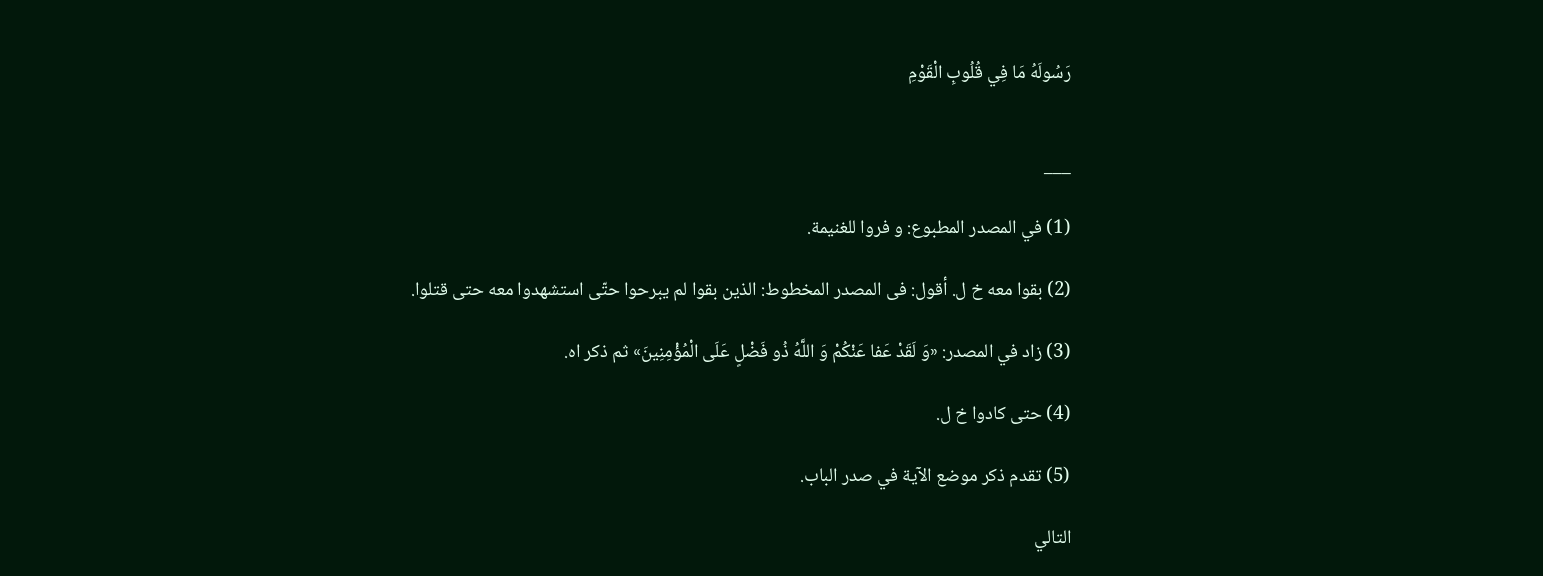رَسُولَهُ مَا فِي قُلُوبِ الْقَوْمِ


___

(1) في المصدر المطبوع: و فروا للغنيمة.

(2) بقوا معه خ ل. أقول: فى المصدر المخطوط: الذين بقوا لم يبرحوا حتّى استشهدوا معه حتى قتلوا.

(3) زاد في المصدر: «وَ لَقَدْ عَفا عَنْكُمْ وَ اللَّهُ ذُو فَضْلٍ عَلَى الْمُؤْمِنِينَ» ثم ذكر اه.

(4) حتى كادوا خ ل.

(5) تقدم ذكر موضع الآية في صدر الباب.

التالي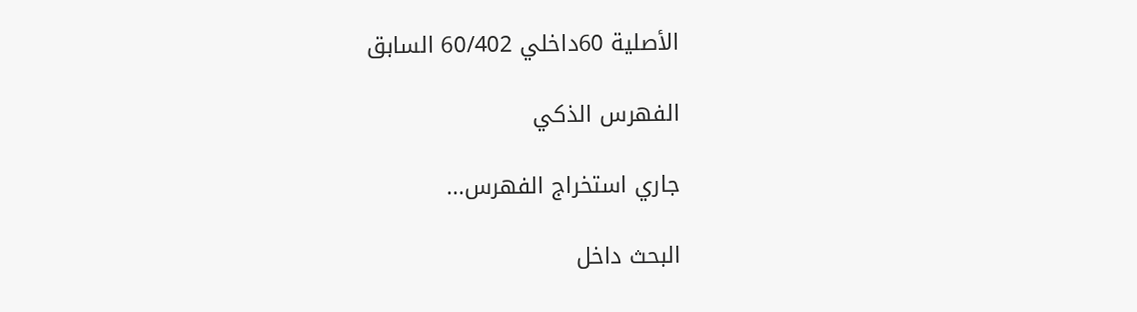الأصلية 60داخلي 60/402 السابق

الفهرس الذكي

جاري استخراج الفهرس...

البحث داخل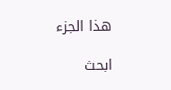هذا الجزء

ابحث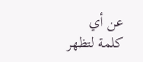عن أي كلمة لتظهر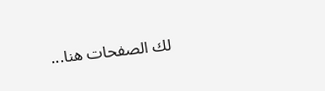لك الصفحات هنا...